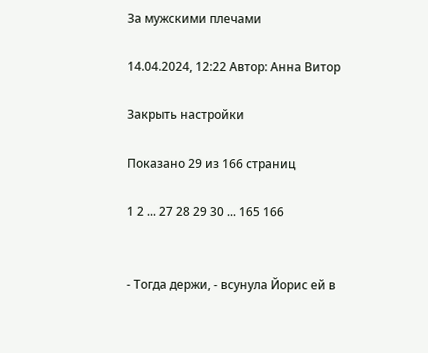За мужскими плечами

14.04.2024, 12:22 Автор: Анна Витор

Закрыть настройки

Показано 29 из 166 страниц

1 2 ... 27 28 29 30 ... 165 166


- Тогда держи, - всунула Йорис ей в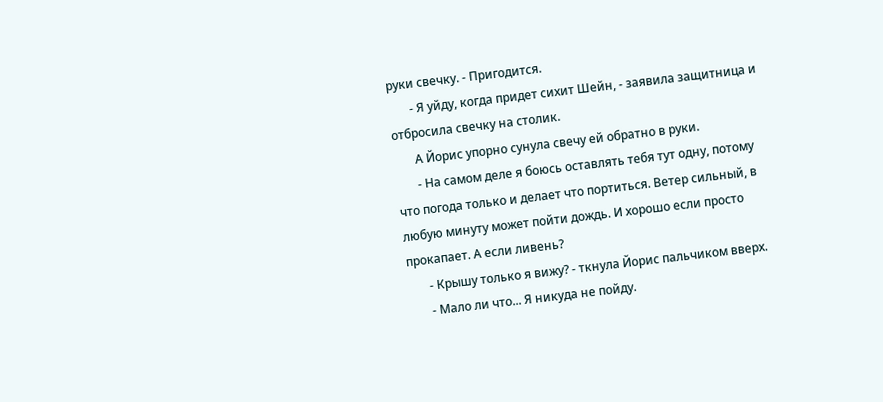руки свечку. - Пригодится.
       - Я уйду, когда придет сихит Шейн, - заявила защитница и отбросила свечку на столик.
       А Йорис упорно сунула свечу ей обратно в руки.
       - На самом деле я боюсь оставлять тебя тут одну, потому что погода только и делает что портиться. Ветер сильный, в любую минуту может пойти дождь. И хорошо если просто прокапает. А если ливень?
       - Крышу только я вижу? - ткнула Йорис пальчиком вверх.
       - Мало ли что... Я никуда не пойду.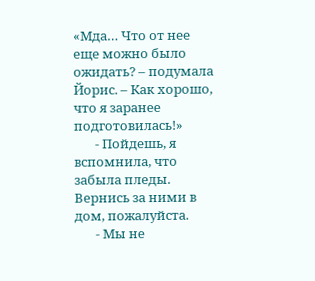«Мда… Что от нее еще можно было ожидать? – подумала Йорис. – Как хорошо, что я заранее подготовилась!»
       - Пойдешь, я вспомнила, что забыла пледы. Вернись за ними в дом, пожалуйста.
       - Мы не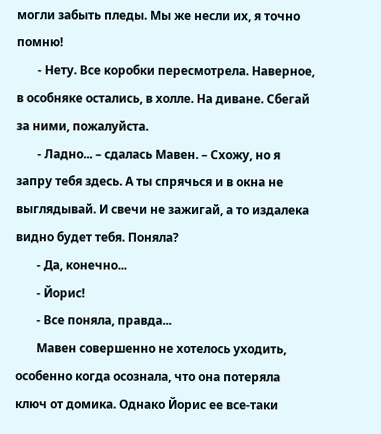могли забыть пледы. Мы же несли их, я точно помню!
       - Нету. Все коробки пересмотрела. Наверное, в особняке остались, в холле. На диване. Сбегай за ними, пожалуйста.
       - Ладно... – сдалась Мавен. – Схожу, но я запру тебя здесь. А ты спрячься и в окна не выглядывай. И свечи не зажигай, а то издалека видно будет тебя. Поняла?
       - Да, конечно...
       - Йорис!
       - Все поняла, правда...
       Мавен совершенно не хотелось уходить, особенно когда осознала, что она потеряла ключ от домика. Однако Йорис ее все-таки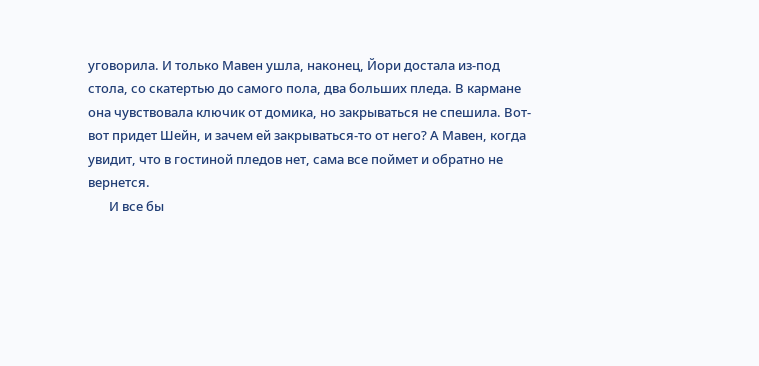уговорила. И только Мавен ушла, наконец, Йори достала из-под стола, со скатертью до самого пола, два больших пледа. В кармане она чувствовала ключик от домика, но закрываться не спешила. Вот-вот придет Шейн, и зачем ей закрываться-то от него? А Мавен, когда увидит, что в гостиной пледов нет, сама все поймет и обратно не вернется.
       И все бы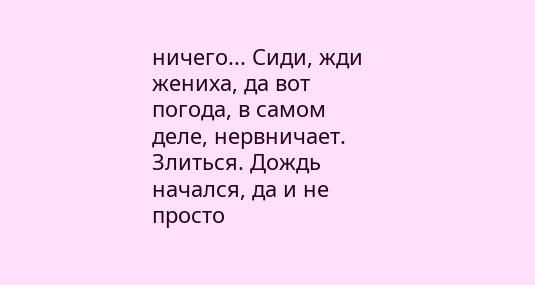ничего... Сиди, жди жениха, да вот погода, в самом деле, нервничает. Злиться. Дождь начался, да и не просто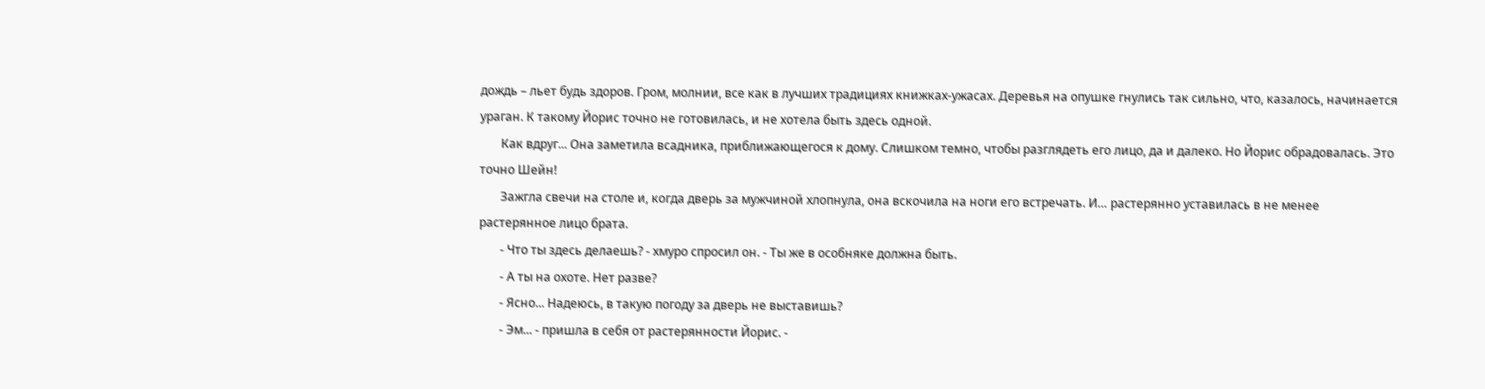дождь – льет будь здоров. Гром, молнии, все как в лучших традициях книжках-ужасах. Деревья на опушке гнулись так сильно, что, казалось, начинается ураган. К такому Йорис точно не готовилась, и не хотела быть здесь одной.
       Как вдруг... Она заметила всадника, приближающегося к дому. Слишком темно, чтобы разглядеть его лицо, да и далеко. Но Йорис обрадовалась. Это точно Шейн!
       Зажгла свечи на столе и, когда дверь за мужчиной хлопнула, она вскочила на ноги его встречать. И… растерянно уставилась в не менее растерянное лицо брата.
       - Что ты здесь делаешь? - хмуро спросил он. - Ты же в особняке должна быть.
       - А ты на охоте. Нет разве?
       - Ясно... Надеюсь, в такую погоду за дверь не выставишь?
       - Эм... - пришла в себя от растерянности Йорис. -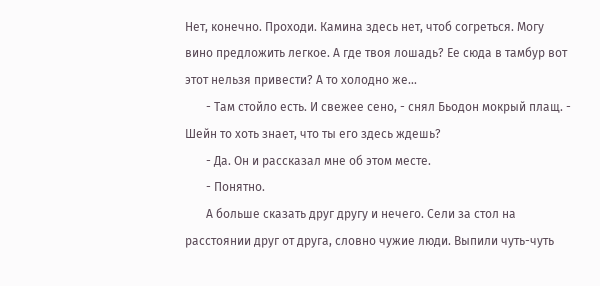Нет, конечно. Проходи. Камина здесь нет, чтоб согреться. Могу вино предложить легкое. А где твоя лошадь? Ее сюда в тамбур вот этот нельзя привести? А то холодно же...
       - Там стойло есть. И свежее сено, - снял Бьодон мокрый плащ. - Шейн то хоть знает, что ты его здесь ждешь?
       - Да. Он и рассказал мне об этом месте.
       - Понятно.
       А больше сказать друг другу и нечего. Сели за стол на расстоянии друг от друга, словно чужие люди. Выпили чуть-чуть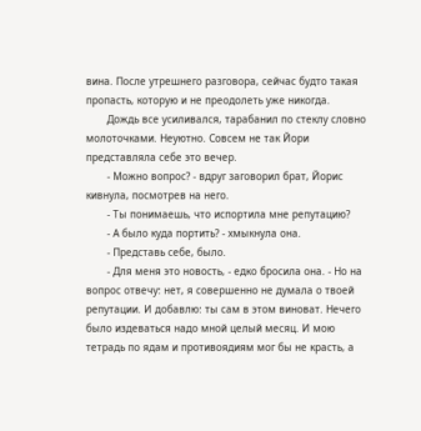вина. После утрешнего разговора, сейчас будто такая пропасть, которую и не преодолеть уже никогда.
       Дождь все усиливался, тарабанил по стеклу словно молоточками. Неуютно. Совсем не так Йори представляла себе это вечер.
       - Можно вопрос? - вдруг заговорил брат, Йорис кивнула, посмотрев на него.
       - Ты понимаешь, что испортила мне репутацию?
       - А было куда портить? - хмыкнула она.
       - Представь себе, было.
       - Для меня это новость, - едко бросила она. - Но на вопрос отвечу: нет, я совершенно не думала о твоей репутации. И добавлю: ты сам в этом виноват. Нечего было издеваться надо мной целый месяц. И мою тетрадь по ядам и противоядиям мог бы не красть, а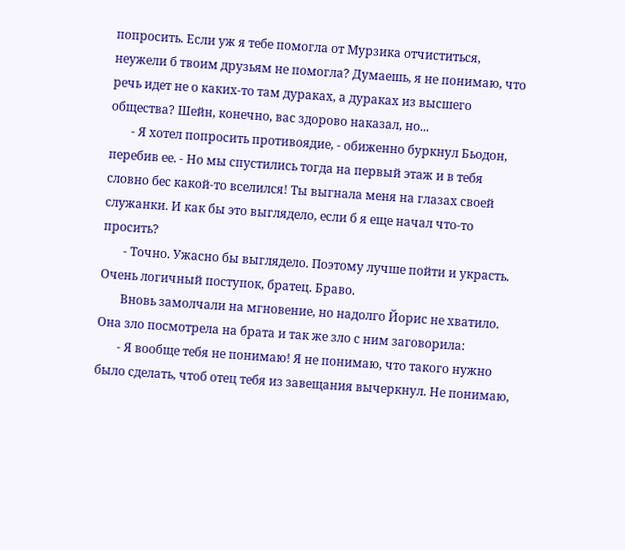попросить. Если уж я тебе помогла от Мурзика отчиститься, неужели б твоим друзьям не помогла? Думаешь, я не понимаю, что речь идет не о каких-то там дураках, а дураках из высшего общества? Шейн, конечно, вас здорово наказал, но...
       - Я хотел попросить противоядие, - обиженно буркнул Бьодон, перебив ее. - Но мы спустились тогда на первый этаж и в тебя словно бес какой-то вселился! Ты выгнала меня на глазах своей служанки. И как бы это выглядело, если б я еще начал что-то просить?
       - Точно. Ужасно бы выглядело. Поэтому лучше пойти и украсть. Очень логичный поступок, братец. Браво.
       Вновь замолчали на мгновение, но надолго Йорис не хватило. Она зло посмотрела на брата и так же зло с ним заговорила:
       - Я вообще тебя не понимаю! Я не понимаю, что такого нужно было сделать, чтоб отец тебя из завещания вычеркнул. Не понимаю,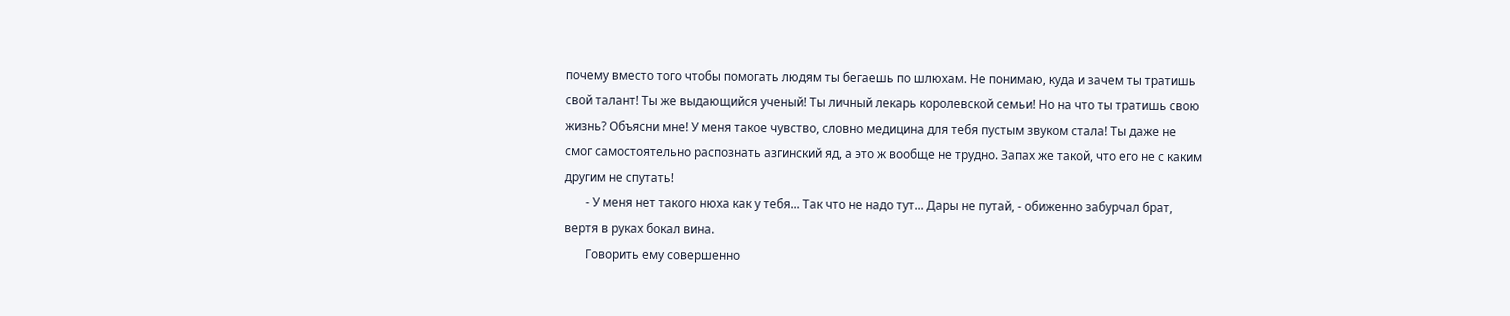почему вместо того чтобы помогать людям ты бегаешь по шлюхам. Не понимаю, куда и зачем ты тратишь свой талант! Ты же выдающийся ученый! Ты личный лекарь королевской семьи! Но на что ты тратишь свою жизнь? Объясни мне! У меня такое чувство, словно медицина для тебя пустым звуком стала! Ты даже не смог самостоятельно распознать азгинский яд, а это ж вообще не трудно. Запах же такой, что его не с каким другим не спутать!
       - У меня нет такого нюха как у тебя... Так что не надо тут... Дары не путай, - обиженно забурчал брат, вертя в руках бокал вина.
       Говорить ему совершенно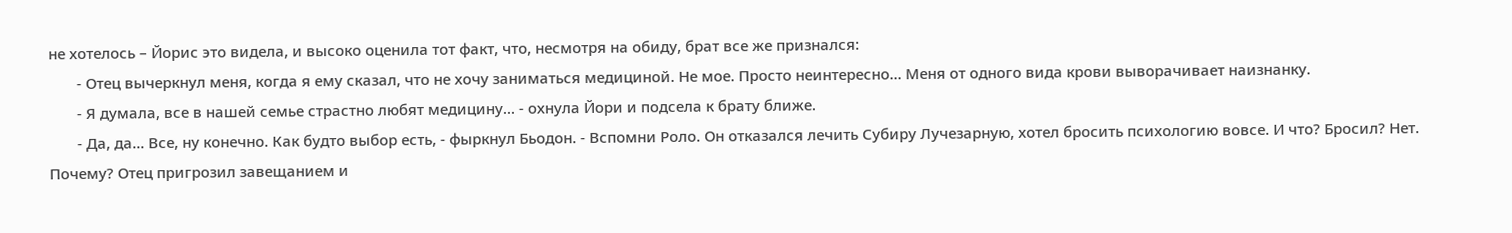не хотелось – Йорис это видела, и высоко оценила тот факт, что, несмотря на обиду, брат все же признался:
       - Отец вычеркнул меня, когда я ему сказал, что не хочу заниматься медициной. Не мое. Просто неинтересно... Меня от одного вида крови выворачивает наизнанку.
       - Я думала, все в нашей семье страстно любят медицину... - охнула Йори и подсела к брату ближе.
       - Да, да... Все, ну конечно. Как будто выбор есть, - фыркнул Бьодон. - Вспомни Роло. Он отказался лечить Субиру Лучезарную, хотел бросить психологию вовсе. И что? Бросил? Нет. Почему? Отец пригрозил завещанием и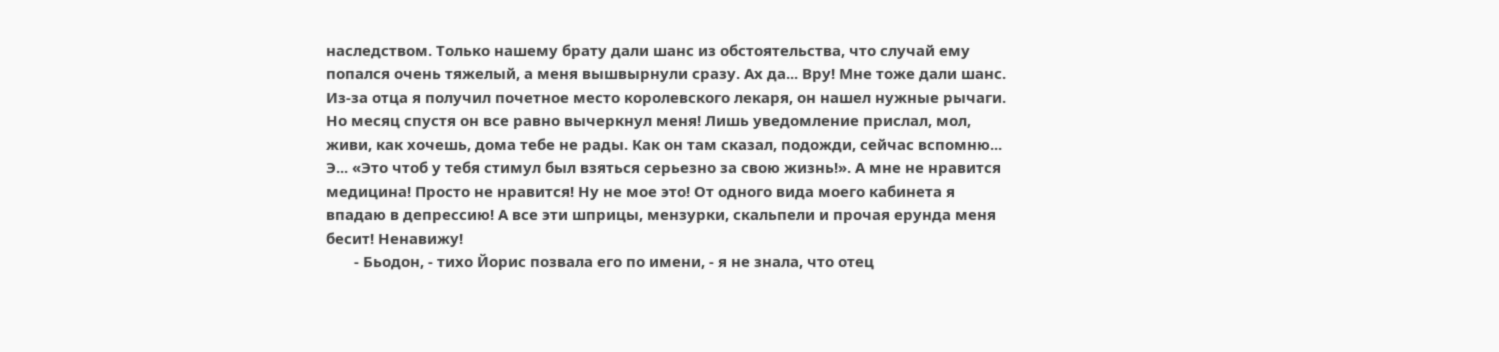наследством. Только нашему брату дали шанс из обстоятельства, что случай ему попался очень тяжелый, а меня вышвырнули сразу. Ах да... Вру! Мне тоже дали шанс. Из-за отца я получил почетное место королевского лекаря, он нашел нужные рычаги. Но месяц спустя он все равно вычеркнул меня! Лишь уведомление прислал, мол, живи, как хочешь, дома тебе не рады. Как он там сказал, подожди, сейчас вспомню... Э... «Это чтоб у тебя стимул был взяться серьезно за свою жизнь!». А мне не нравится медицина! Просто не нравится! Ну не мое это! От одного вида моего кабинета я впадаю в депрессию! А все эти шприцы, мензурки, скальпели и прочая ерунда меня бесит! Ненавижу!
       - Бьодон, - тихо Йорис позвала его по имени, - я не знала, что отец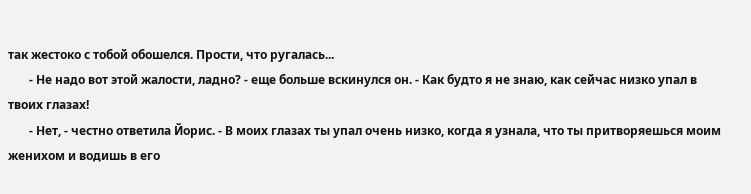так жестоко с тобой обошелся. Прости, что ругалась...
       - Не надо вот этой жалости, ладно? - еще больше вскинулся он. - Как будто я не знаю, как сейчас низко упал в твоих глазах!
       - Нет, - честно ответила Йорис. - В моих глазах ты упал очень низко, когда я узнала, что ты притворяешься моим женихом и водишь в его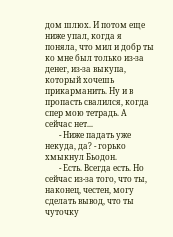дом шлюх. И потом еще ниже упал, когда я поняла, что мил и добр ты ко мне был только из-за денег, из-за выкупа, который хочешь прикарманить. Ну и в пропасть свалился, когда спер мою тетрадь. А сейчас нет...
       - Ниже падать уже некуда, да? - горько хмыкнул Бьодон.
       - Есть. Всегда есть. Но сейчас из-за того, что ты, наконец, честен, могу сделать вывод, что ты чуточку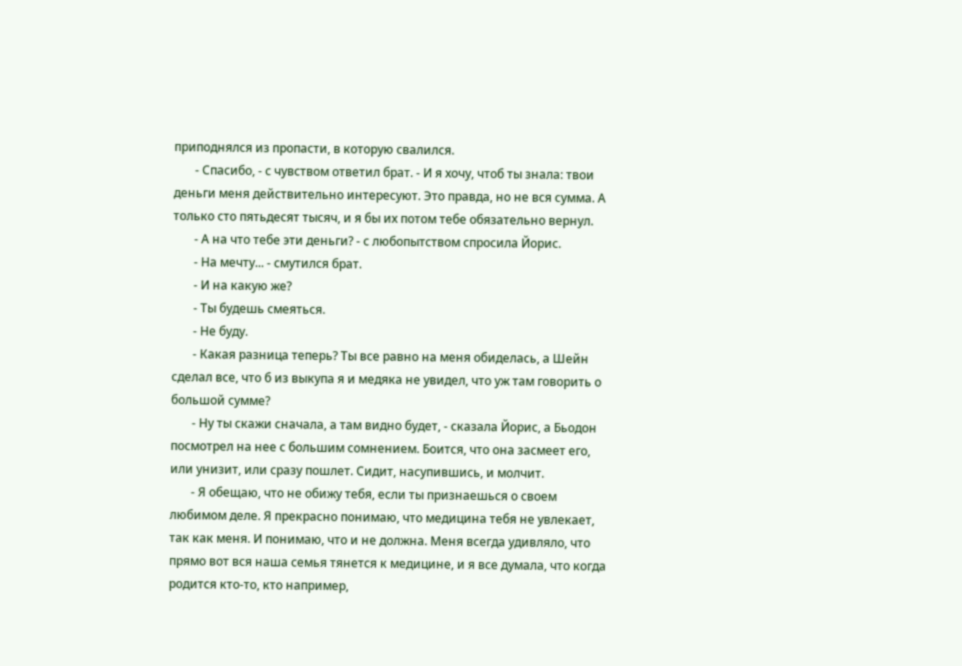приподнялся из пропасти, в которую свалился.
       - Спасибо, - с чувством ответил брат. - И я хочу, чтоб ты знала: твои деньги меня действительно интересуют. Это правда, но не вся сумма. А только сто пятьдесят тысяч, и я бы их потом тебе обязательно вернул.
       - А на что тебе эти деньги? - с любопытством спросила Йорис.
       - На мечту... - смутился брат.
       - И на какую же?
       - Ты будешь смеяться.
       - Не буду.
       - Какая разница теперь? Ты все равно на меня обиделась, а Шейн сделал все, что б из выкупа я и медяка не увидел, что уж там говорить о большой сумме?
       - Ну ты скажи сначала, а там видно будет, - сказала Йорис, а Бьодон посмотрел на нее с большим сомнением. Боится, что она засмеет его, или унизит, или сразу пошлет. Сидит, насупившись, и молчит.
       - Я обещаю, что не обижу тебя, если ты признаешься о своем любимом деле. Я прекрасно понимаю, что медицина тебя не увлекает, так как меня. И понимаю, что и не должна. Меня всегда удивляло, что прямо вот вся наша семья тянется к медицине, и я все думала, что когда родится кто-то, кто например,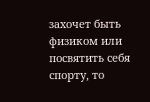захочет быть физиком или посвятить себя спорту, то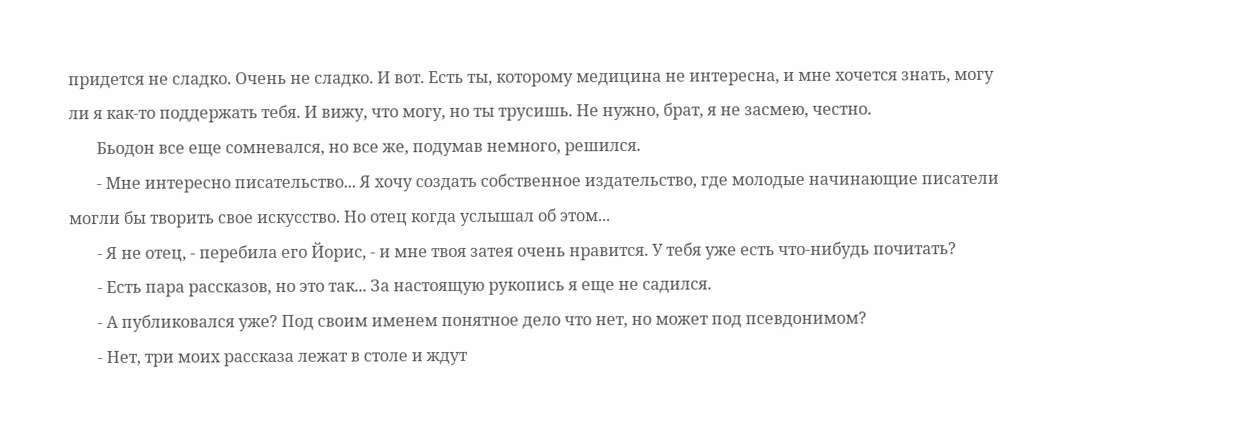придется не сладко. Очень не сладко. И вот. Есть ты, которому медицина не интересна, и мне хочется знать, могу ли я как-то поддержать тебя. И вижу, что могу, но ты трусишь. Не нужно, брат, я не засмею, честно.
       Бьодон все еще сомневался, но все же, подумав немного, решился.
       - Мне интересно писательство... Я хочу создать собственное издательство, где молодые начинающие писатели могли бы творить свое искусство. Но отец когда услышал об этом...
       - Я не отец, - перебила его Йорис, - и мне твоя затея очень нравится. У тебя уже есть что-нибудь почитать?
       - Есть пара рассказов, но это так... За настоящую рукопись я еще не садился.
       - А публиковался уже? Под своим именем понятное дело что нет, но может под псевдонимом?
       - Нет, три моих рассказа лежат в столе и ждут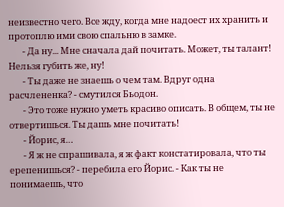неизвестно чего. Все жду, когда мне надоест их хранить и протоплю ими свою спальню в замке.
       - Да ну... Мне сначала дай почитать. Может, ты талант! Нельзя губить же, ну!
       - Ты даже не знаешь о чем там. Вдруг одна расчлененка? - смутился Бьодон.
       - Это тоже нужно уметь красиво описать. В общем, ты не отвертишься. Ты дашь мне почитать!
       - Йорис, я…
       - Я ж не спрашивала, я ж факт констатировала, что ты ерепенишься? - перебила его Йорис. - Как ты не понимаешь, что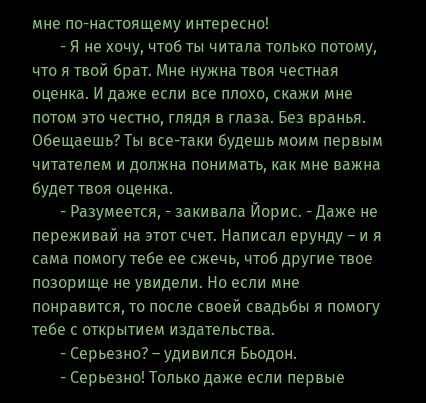мне по-настоящему интересно!
       - Я не хочу, чтоб ты читала только потому, что я твой брат. Мне нужна твоя честная оценка. И даже если все плохо, скажи мне потом это честно, глядя в глаза. Без вранья. Обещаешь? Ты все-таки будешь моим первым читателем и должна понимать, как мне важна будет твоя оценка.
       - Разумеется, - закивала Йорис. - Даже не переживай на этот счет. Написал ерунду – и я сама помогу тебе ее сжечь, чтоб другие твое позорище не увидели. Но если мне понравится, то после своей свадьбы я помогу тебе с открытием издательства.
       - Серьезно? – удивился Бьодон.
       - Серьезно! Только даже если первые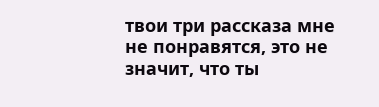твои три рассказа мне не понравятся, это не значит, что ты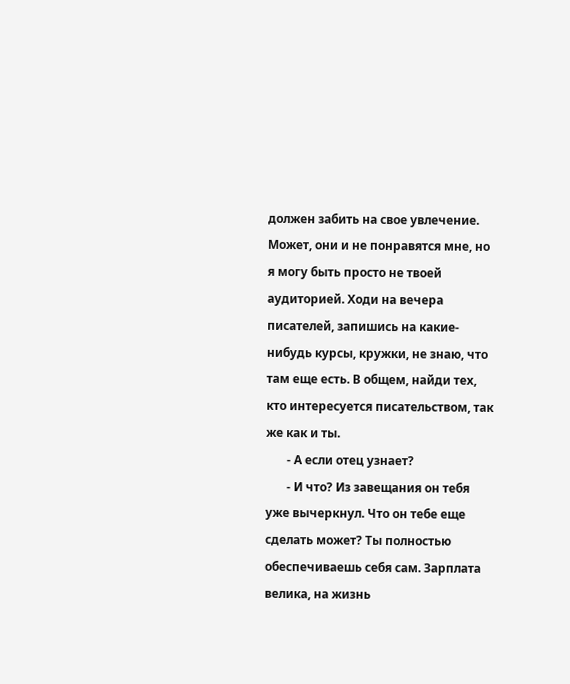должен забить на свое увлечение. Может, они и не понравятся мне, но я могу быть просто не твоей аудиторией. Ходи на вечера писателей, запишись на какие-нибудь курсы, кружки, не знаю, что там еще есть. В общем, найди тех, кто интересуется писательством, так же как и ты.
       - А если отец узнает?
       - И что? Из завещания он тебя уже вычеркнул. Что он тебе еще сделать может? Ты полностью обеспечиваешь себя сам. Зарплата велика, на жизнь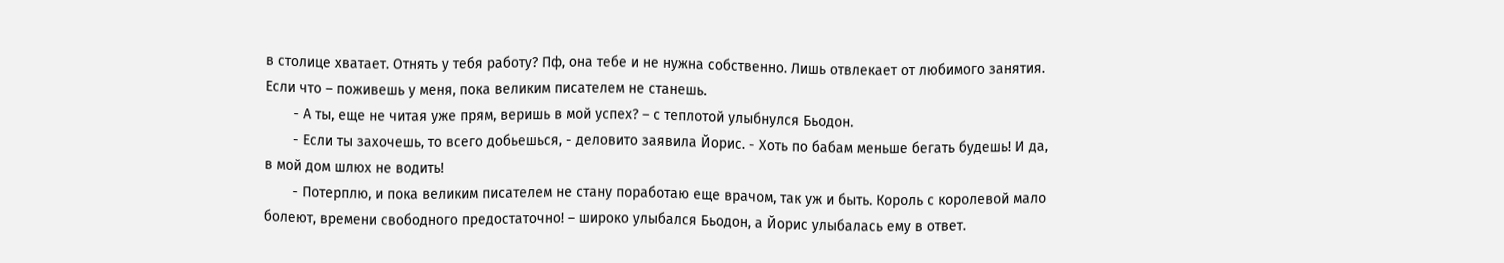в столице хватает. Отнять у тебя работу? Пф, она тебе и не нужна собственно. Лишь отвлекает от любимого занятия. Если что – поживешь у меня, пока великим писателем не станешь.
       - А ты, еще не читая уже прям, веришь в мой успех? – с теплотой улыбнулся Бьодон.
       - Если ты захочешь, то всего добьешься, - деловито заявила Йорис. - Хоть по бабам меньше бегать будешь! И да, в мой дом шлюх не водить!
       - Потерплю, и пока великим писателем не стану поработаю еще врачом, так уж и быть. Король с королевой мало болеют, времени свободного предостаточно! – широко улыбался Бьодон, а Йорис улыбалась ему в ответ.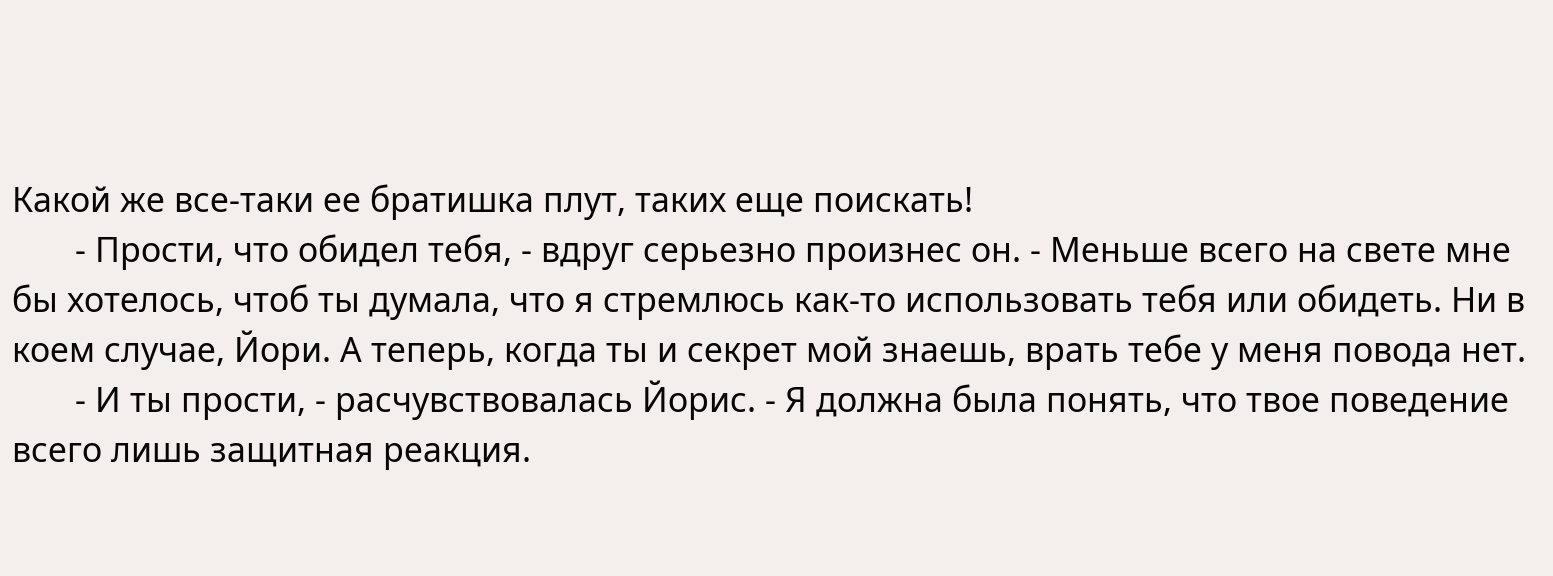Какой же все-таки ее братишка плут, таких еще поискать!
       - Прости, что обидел тебя, - вдруг серьезно произнес он. - Меньше всего на свете мне бы хотелось, чтоб ты думала, что я стремлюсь как-то использовать тебя или обидеть. Ни в коем случае, Йори. А теперь, когда ты и секрет мой знаешь, врать тебе у меня повода нет.
       - И ты прости, - расчувствовалась Йорис. - Я должна была понять, что твое поведение всего лишь защитная реакция.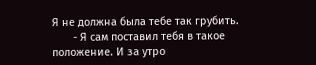Я не должна была тебе так грубить.
       - Я сам поставил тебя в такое положение. И за утро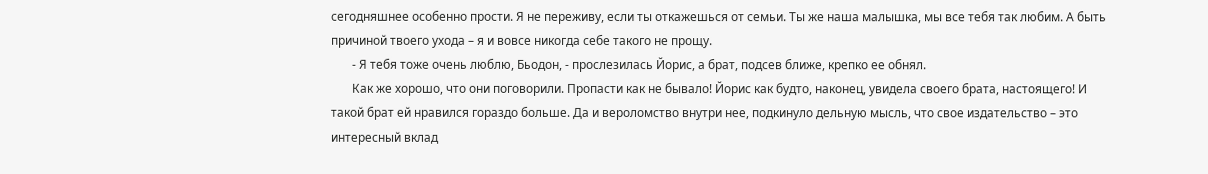сегодняшнее особенно прости. Я не переживу, если ты откажешься от семьи. Ты же наша малышка, мы все тебя так любим. А быть причиной твоего ухода – я и вовсе никогда себе такого не прощу.
       - Я тебя тоже очень люблю, Бьодон, - прослезилась Йорис, а брат, подсев ближе, крепко ее обнял.
       Как же хорошо, что они поговорили. Пропасти как не бывало! Йорис как будто, наконец, увидела своего брата, настоящего! И такой брат ей нравился гораздо больше. Да и вероломство внутри нее, подкинуло дельную мысль, что свое издательство – это интересный вклад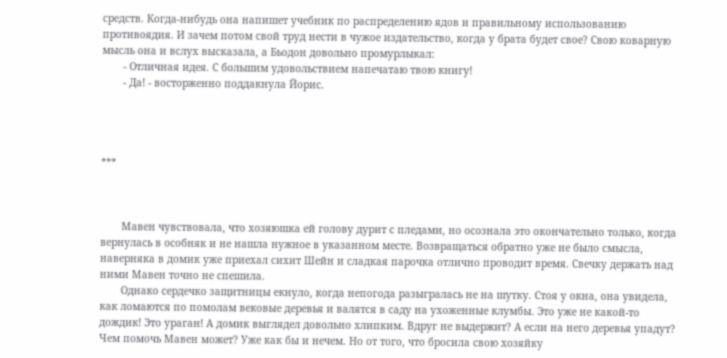средств. Когда-нибудь она напишет учебник по распределению ядов и правильному использованию противоядия. И зачем потом свой труд нести в чужое издательство, когда у брата будет свое? Свою коварную мысль она и вслух высказала, а Бьодон довольно промурлыкал:
       - Отличная идея. С большим удовольствием напечатаю твою книгу!
       - Да! - восторженно поддакнула Йорис.




***



       Мавен чувствовала, что хозяюшка ей голову дурит с пледами, но осознала это окончательно только, когда вернулась в особняк и не нашла нужное в указанном месте. Возвращаться обратно уже не было смысла, наверняка в домик уже приехал сихит Шейн и сладкая парочка отлично проводит время. Свечку держать над ними Мавен точно не спешила.
       Однако сердечко защитницы екнуло, когда непогода разыгралась не на шутку. Стоя у окна, она увидела, как ломаются по помолам вековые деревья и валятся в саду на ухоженные клумбы. Это уже не какой-то дождик! Это ураган! А домик выглядел довольно хлипким. Вдруг не выдержит? А если на него деревья упадут? Чем помочь Мавен может? Уже как бы и нечем. Но от того, что бросила свою хозяйку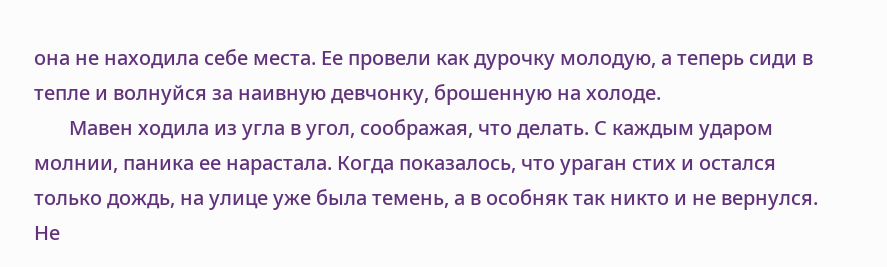она не находила себе места. Ее провели как дурочку молодую, а теперь сиди в тепле и волнуйся за наивную девчонку, брошенную на холоде.
       Мавен ходила из угла в угол, соображая, что делать. С каждым ударом молнии, паника ее нарастала. Когда показалось, что ураган стих и остался только дождь, на улице уже была темень, а в особняк так никто и не вернулся. Не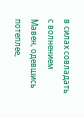в силах совладать с волнением Мавен, одевшись потеплее,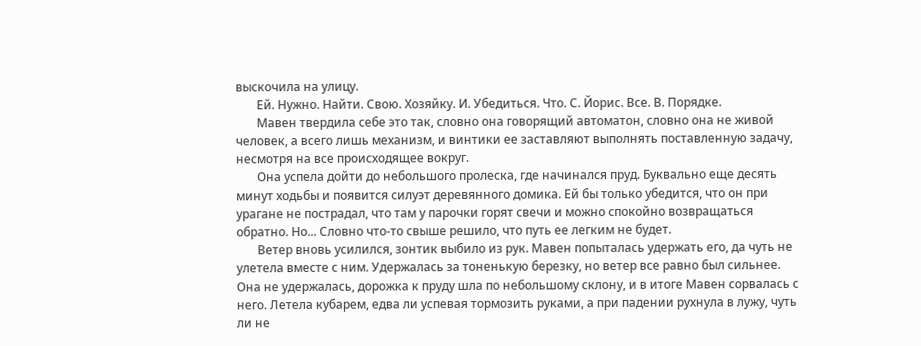выскочила на улицу.
       Ей. Нужно. Найти. Свою. Хозяйку. И. Убедиться. Что. С. Йорис. Все. В. Порядке.
       Мавен твердила себе это так, словно она говорящий автоматон, словно она не живой человек, а всего лишь механизм, и винтики ее заставляют выполнять поставленную задачу, несмотря на все происходящее вокруг.
       Она успела дойти до небольшого пролеска, где начинался пруд. Буквально еще десять минут ходьбы и появится силуэт деревянного домика. Ей бы только убедится, что он при урагане не пострадал, что там у парочки горят свечи и можно спокойно возвращаться обратно. Но... Словно что-то свыше решило, что путь ее легким не будет.
       Ветер вновь усилился, зонтик выбило из рук. Мавен попыталась удержать его, да чуть не улетела вместе с ним. Удержалась за тоненькую березку, но ветер все равно был сильнее. Она не удержалась, дорожка к пруду шла по небольшому склону, и в итоге Мавен сорвалась с него. Летела кубарем, едва ли успевая тормозить руками, а при падении рухнула в лужу, чуть ли не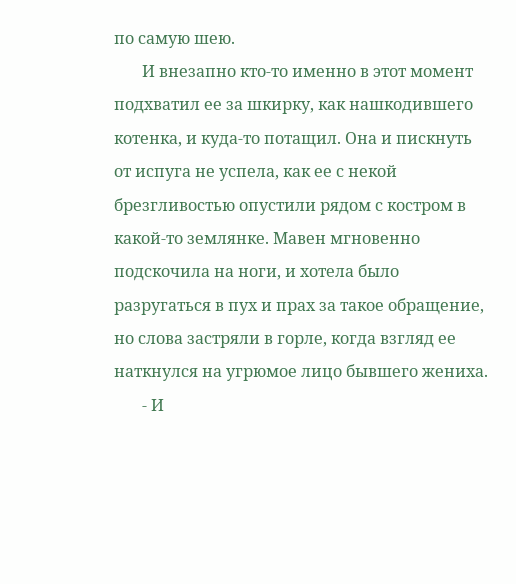по самую шею.
       И внезапно кто-то именно в этот момент подхватил ее за шкирку, как нашкодившего котенка, и куда-то потащил. Она и пискнуть от испуга не успела, как ее с некой брезгливостью опустили рядом с костром в какой-то землянке. Мавен мгновенно подскочила на ноги, и хотела было разругаться в пух и прах за такое обращение, но слова застряли в горле, когда взгляд ее наткнулся на угрюмое лицо бывшего жениха.
       - И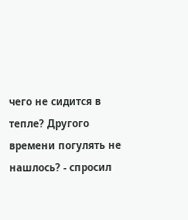чего не сидится в тепле? Другого времени погулять не нашлось? - спросил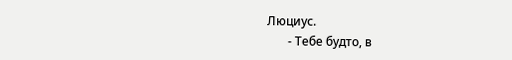Люциус.
       - Тебе будто, в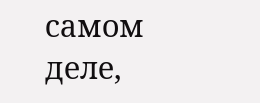самом деле,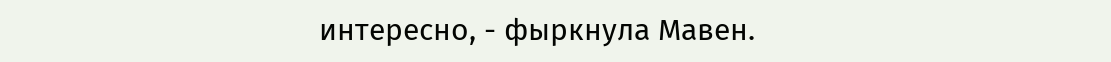интересно, - фыркнула Мавен.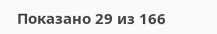Показано 29 из 166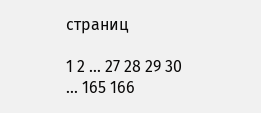страниц

1 2 ... 27 28 29 30 ... 165 166